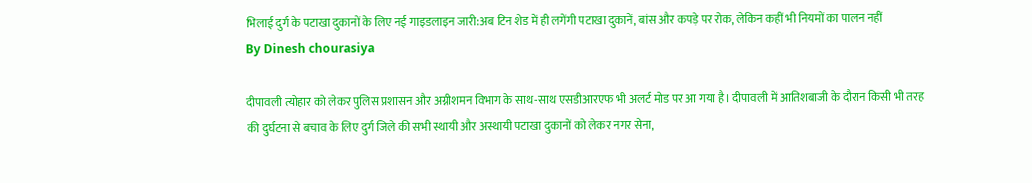भिलाई दुर्ग के पटाखा दुकानों के लिए नई गाइडलाइन जारी:अब टिन शेड में ही लगेंगी पटाखा दुकानें, बांस और कपड़े पर रोक, लेकिन कहीं भी नियमों का पालन नहीं
By Dinesh chourasiya

दीपावली त्योहार को लेकर पुलिस प्रशासन और अग्नीशमन विभाग के साथ-साथ एसडीआरएफ भी अलर्ट मोड पर आ गया है। दीपावली में आतिशबाजी के दौरान किसी भी तरह की दुर्घटना से बचाव के लिए दुर्ग जिले की सभी स्थायी और अस्थायी पटाखा दुकानों को लेकर नगर सेना,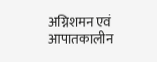अग्निशमन एवं आपातकालीन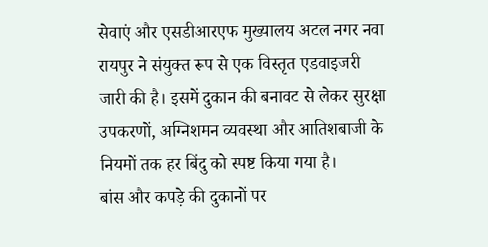सेवाएं और एसडीआरएफ मुख्यालय अटल नगर नवा रायपुर ने संयुक्त रूप से एक विस्तृत एडवाइजरी जारी की है। इसमें दुकान की बनावट से लेकर सुरक्षा उपकरणों, अग्निशमन व्यवस्था और आतिशबाजी के नियमों तक हर बिंदु को स्पष्ट किया गया है।
बांस और कपड़े की दुकानों पर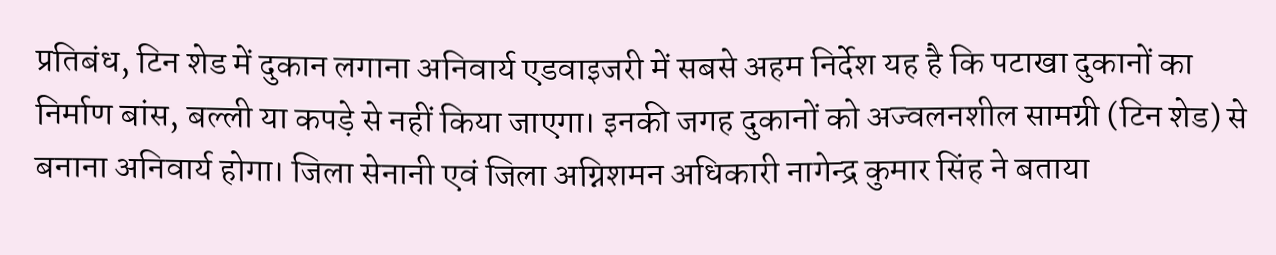प्रतिबंध, टिन शेड में दुकान लगाना अनिवार्य एडवाइजरी में सबसे अहम निर्देश यह है कि पटाखा दुकानों का निर्माण बांस, बल्ली या कपड़े से नहीं किया जाएगा। इनकी जगह दुकानों को अज्वलनशील सामग्री (टिन शेड) से बनाना अनिवार्य होगा। जिला सेनानी एवं जिला अग्निशमन अधिकारी नागेन्द्र कुमार सिंह ने बताया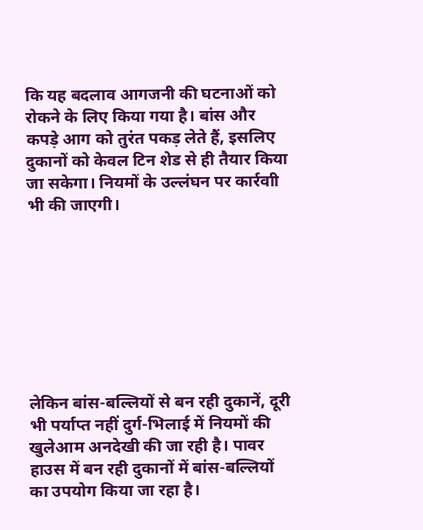कि यह बदलाव आगजनी की घटनाओं को रोकने के लिए किया गया है। बांस और कपड़े आग को तुरंत पकड़ लेते हैं, इसलिए दुकानों को केवल टिन शेड से ही तैयार किया जा सकेगा। नियमों के उल्लंघन पर कार्रवाी भी की जाएगी।








लेकिन बांस-बल्लियों से बन रही दुकानें, दूरी भी पर्याप्त नहीं दुर्ग-भिलाई में नियमों की खुलेआम अनदेखी की जा रही है। पावर हाउस में बन रही दुकानों में बांस-बल्लियों का उपयोग किया जा रहा है।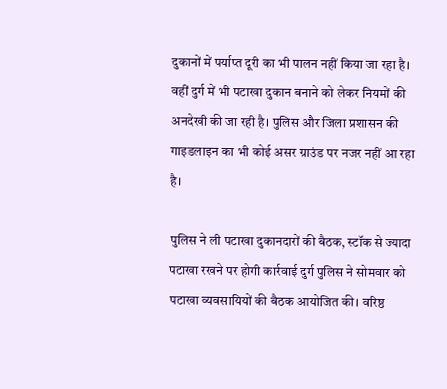दुकानों में पर्याप्त दूरी का भी पालन नहीं किया जा रहा है। वहीं दुर्ग में भी पटाखा दुकान बनाने को लेकर नियमों की अनदेखी की जा रही है। पुलिस और जिला प्रशासन की गाइडलाइन का भी कोई असर ग्राउंड पर नजर नहीं आ रहा है।

पुलिस ने ली पटाखा दुकानदारों की बैठक, स्टॉक से ज्यादा पटाखा रखने पर होगी कार्रवाई दुर्ग पुलिस ने सोमवार को पटाखा व्यवसायियों की बैठक आयोजित की। वरिष्ठ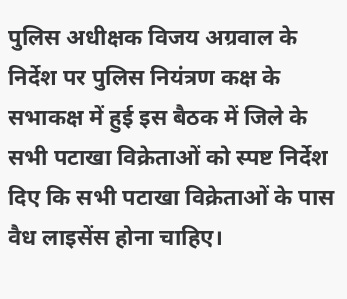पुलिस अधीक्षक विजय अग्रवाल के निर्देश पर पुलिस नियंत्रण कक्ष के सभाकक्ष में हुई इस बैठक में जिले के सभी पटाखा विक्रेताओं को स्पष्ट निर्देश दिए कि सभी पटाखा विक्रेताओं के पास वैध लाइसेंस होना चाहिए।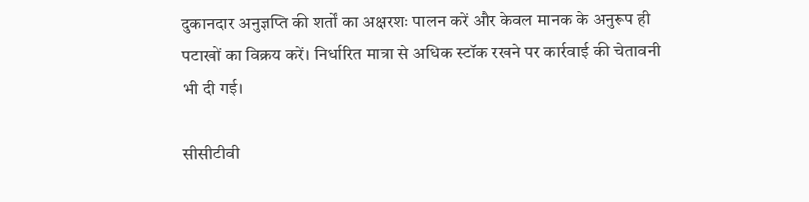दुकानदार अनुज्ञप्ति की शर्तों का अक्षरशः पालन करें और केवल मानक के अनुरूप ही पटाखों का विक्रय करें। निर्धारित मात्रा से अधिक स्टॉक रखने पर कार्रवाई की चेतावनी भी दी गई।

सीसीटीवी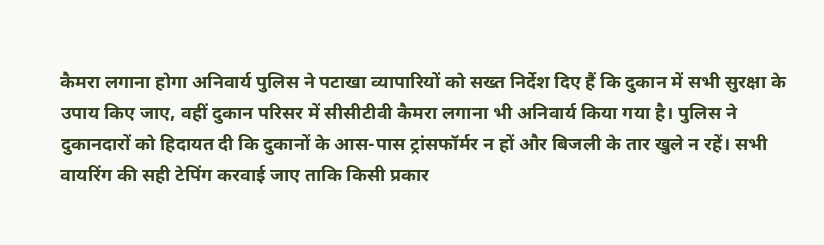कैमरा लगाना होगा अनिवार्य पुलिस ने पटाखा व्यापारियों को सख्त निर्देश दिए हैं कि दुकान में सभी सुरक्षा के उपाय किए जाए, वहीं दुकान परिसर में सीसीटीवी कैमरा लगाना भी अनिवार्य किया गया है। पुलिस ने दुकानदारों को हिदायत दी कि दुकानों के आस-पास ट्रांसफॉर्मर न हों और बिजली के तार खुले न रहें। सभी वायरिंग की सही टेपिंग करवाई जाए ताकि किसी प्रकार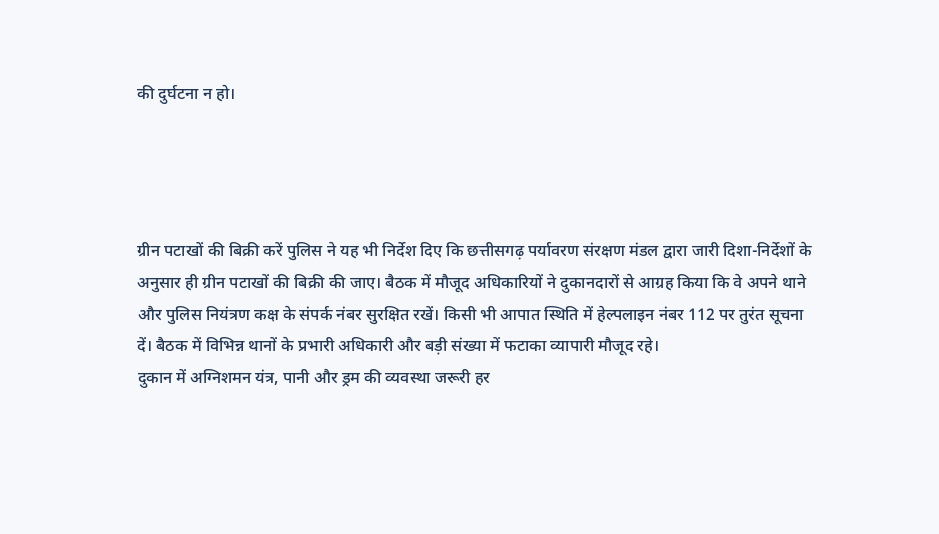की दुर्घटना न हो।




ग्रीन पटाखों की बिक्री करें पुलिस ने यह भी निर्देश दिए कि छत्तीसगढ़ पर्यावरण संरक्षण मंडल द्वारा जारी दिशा-निर्देशों के अनुसार ही ग्रीन पटाखों की बिक्री की जाए। बैठक में मौजूद अधिकारियों ने दुकानदारों से आग्रह किया कि वे अपने थाने और पुलिस नियंत्रण कक्ष के संपर्क नंबर सुरक्षित रखें। किसी भी आपात स्थिति में हेल्पलाइन नंबर 112 पर तुरंत सूचना दें। बैठक में विभिन्न थानों के प्रभारी अधिकारी और बड़ी संख्या में फटाका व्यापारी मौजूद रहे।
दुकान में अग्निशमन यंत्र, पानी और ड्रम की व्यवस्था जरूरी हर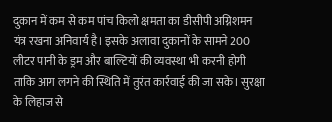दुकान में कम से कम पांच किलो क्षमता का डीसीपी अग्निशमन यंत्र रखना अनिवार्य है। इसके अलावा दुकानों के सामने 200 लीटर पानी के ड्रम और बाल्टियों की व्यवस्था भी करनी होगी ताकि आग लगने की स्थिति में तुरंत कार्रवाई की जा सके। सुरक्षा के लिहाज से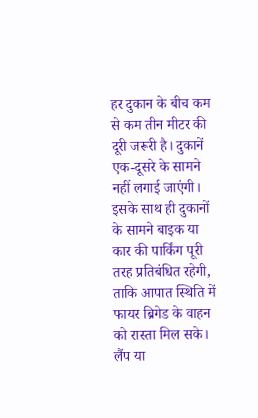हर दुकान के बीच कम से कम तीन मीटर की दूरी जरूरी है। दुकानें एक-दूसरे के सामने नहीं लगाई जाएंगी। इसके साथ ही दुकानों के सामने बाइक या कार की पार्किंग पूरी तरह प्रतिबंधित रहेगी, ताकि आपात स्थिति में फायर ब्रिगेड के वाहन को रास्ता मिल सके।
लैंप या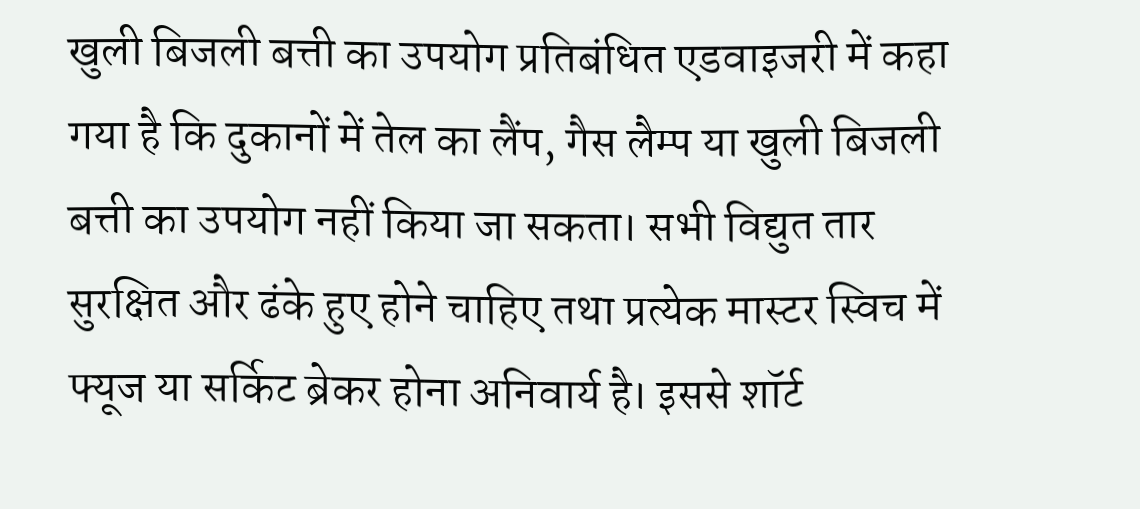खुली बिजली बत्ती का उपयोग प्रतिबंधित एडवाइजरी में कहा गया है कि दुकानों में तेल का लैंप, गैस लैम्प या खुली बिजली बत्ती का उपयोग नहीं किया जा सकता। सभी विद्युत तार सुरक्षित और ढंके हुए होने चाहिए तथा प्रत्येक मास्टर स्विच में फ्यूज या सर्किट ब्रेकर होना अनिवार्य है। इससे शॉर्ट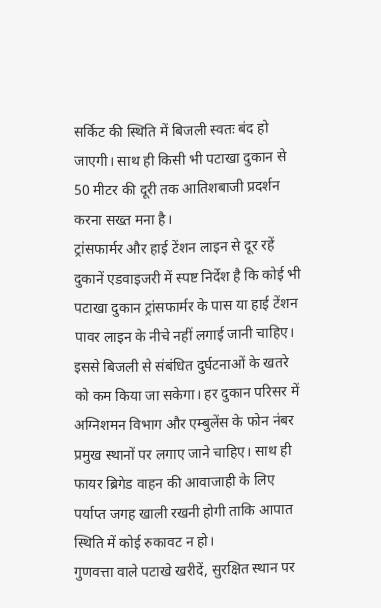सर्किट की स्थिति में बिजली स्वतः बंद हो जाएगी। साथ ही किसी भी पटाखा दुकान से 50 मीटर की दूरी तक आतिशबाजी प्रदर्शन करना सख्त मना है।
ट्रांसफार्मर और हाई टेंशन लाइन से दूर रहें दुकानें एडवाइजरी में स्पष्ट निर्देश है कि कोई भी पटाखा दुकान ट्रांसफार्मर के पास या हाई टेंशन पावर लाइन के नीचे नहीं लगाई जानी चाहिए। इससे बिजली से संबंधित दुर्घटनाओं के खतरे को कम किया जा सकेगा। हर दुकान परिसर में अग्निशमन विभाग और एम्बुलेंस के फोन नंबर प्रमुख स्थानों पर लगाए जाने चाहिए। साथ ही फायर ब्रिगेड वाहन की आवाजाही के लिए पर्याप्त जगह खाली रखनी होगी ताकि आपात स्थिति में कोई रुकावट न हो।
गुणवत्ता वाले पटाखे खरीदें, सुरक्षित स्थान पर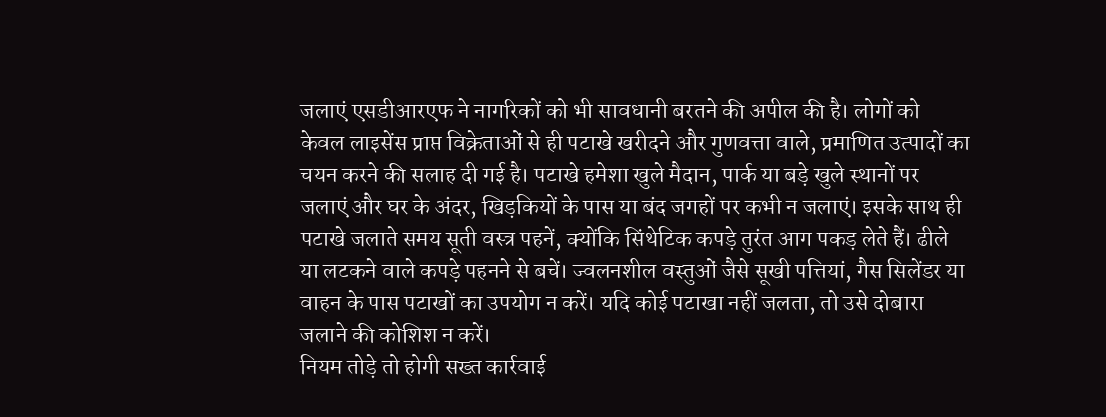जलाएं एसडीआरएफ ने नागरिकों को भी सावधानी बरतने की अपील की है। लोगों को केवल लाइसेंस प्राप्त विक्रेताओं से ही पटाखे खरीदने और गुणवत्ता वाले, प्रमाणित उत्पादों का चयन करने की सलाह दी गई है। पटाखे हमेशा खुले मैदान, पार्क या बड़े खुले स्थानों पर जलाएं और घर के अंदर, खिड़कियों के पास या बंद जगहों पर कभी न जलाएं। इसके साथ ही पटाखे जलाते समय सूती वस्त्र पहनें, क्योंकि सिंथेटिक कपड़े तुरंत आग पकड़ लेते हैं। ढीले या लटकने वाले कपड़े पहनने से बचें। ज्वलनशील वस्तुओं जैसे सूखी पत्तियां, गैस सिलेंडर या वाहन के पास पटाखों का उपयोग न करें। यदि कोई पटाखा नहीं जलता, तो उसे दोबारा जलाने की कोशिश न करें।
नियम तोड़े तो होगी सख्त कार्रवाई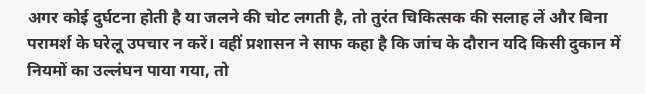अगर कोई दुर्घटना होती है या जलने की चोट लगती है, तो तुरंत चिकित्सक की सलाह लें और बिना परामर्श के घरेलू उपचार न करें। वहीं प्रशासन ने साफ कहा है कि जांच के दौरान यदि किसी दुकान में नियमों का उल्लंघन पाया गया, तो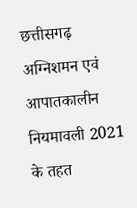छत्तीसगढ़ अग्निशमन एवं आपातकालीन नियमावली 2021 के तहत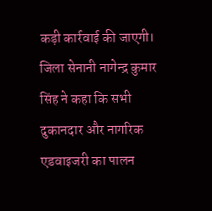कड़ी कार्रवाई की जाएगी। जिला सेनानी नागेन्द्र कुमार सिंह ने कहा कि सभी दुकानदार और नागरिक एडवाइजरी का पालन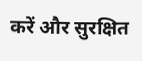करें और सुरक्षित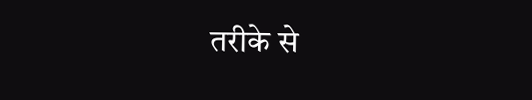तरीके से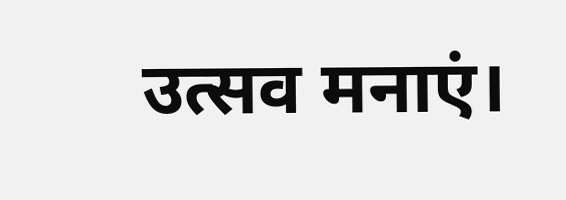उत्सव मनाएं।